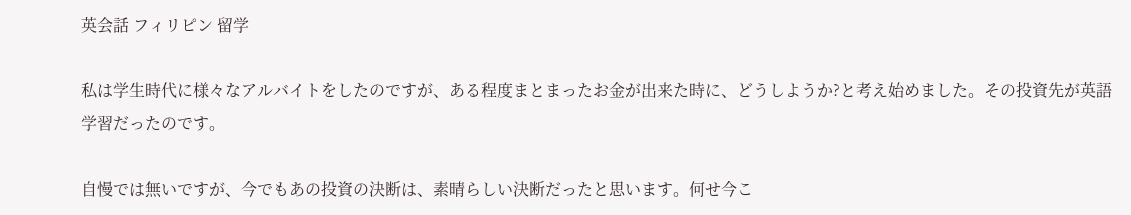英会話 フィリピン 留学

私は学生時代に様々なアルバイトをしたのですが、ある程度まとまったお金が出来た時に、どうしようか?と考え始めました。その投資先が英語学習だったのです。

自慢では無いですが、今でもあの投資の決断は、素晴らしい決断だったと思います。何せ今こ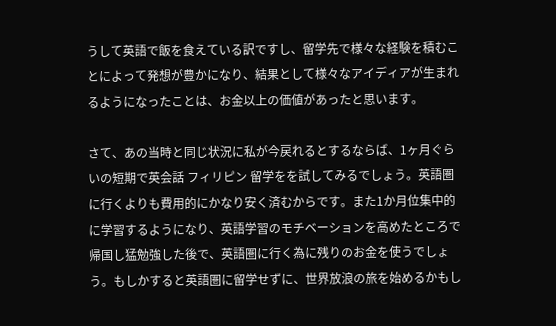うして英語で飯を食えている訳ですし、留学先で様々な経験を積むことによって発想が豊かになり、結果として様々なアイディアが生まれるようになったことは、お金以上の価値があったと思います。

さて、あの当時と同じ状況に私が今戻れるとするならば、1ヶ月ぐらいの短期で英会話 フィリピン 留学をを試してみるでしょう。英語圏に行くよりも費用的にかなり安く済むからです。また1か月位集中的に学習するようになり、英語学習のモチベーションを高めたところで帰国し猛勉強した後で、英語圏に行く為に残りのお金を使うでしょう。もしかすると英語圏に留学せずに、世界放浪の旅を始めるかもし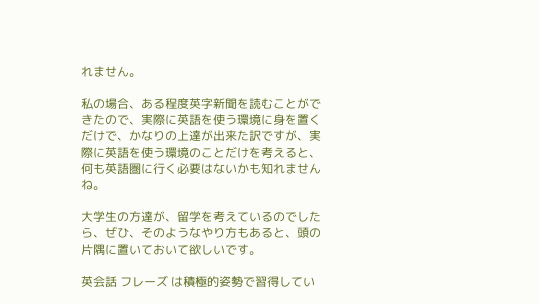れません。

私の場合、ある程度英字新聞を読むことができたので、実際に英語を使う環境に身を置くだけで、かなりの上達が出来た訳ですが、実際に英語を使う環境のことだけを考えると、何も英語圏に行く必要はないかも知れませんね。

大学生の方達が、留学を考えているのでしたら、ぜひ、そのようなやり方もあると、頭の片隅に置いておいて欲しいです。

英会話 フレーズ は積極的姿勢で習得してい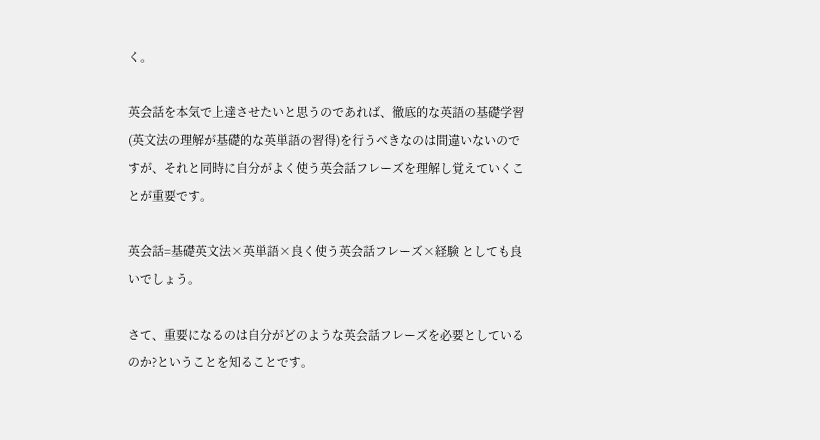く。

英会話を本気で上達させたいと思うのであれば、徹底的な英語の基礎学習(英文法の理解が基礎的な英単語の習得)を行うべきなのは間違いないのですが、それと同時に自分がよく使う英会話フレーズを理解し覚えていくことが重要です。

英会話=基礎英文法×英単語×良く使う英会話フレーズ×経験 としても良いでしょう。

さて、重要になるのは自分がどのような英会話フレーズを必要としているのか?ということを知ることです。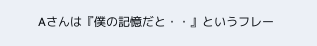Aさんは『僕の記憶だと・・』というフレー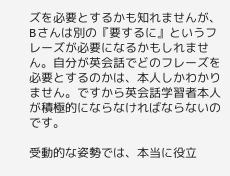ズを必要とするかも知れませんが、Bさんは別の『要するに』というフレーズが必要になるかもしれません。自分が英会話でどのフレーズを必要とするのかは、本人しかわかりません。ですから英会話学習者本人が積極的にならなければならないのです。

受動的な姿勢では、本当に役立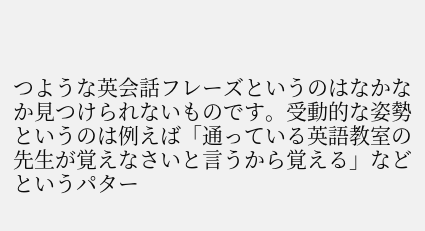つような英会話フレーズというのはなかなか見つけられないものです。受動的な姿勢というのは例えば「通っている英語教室の先生が覚えなさいと言うから覚える」などというパター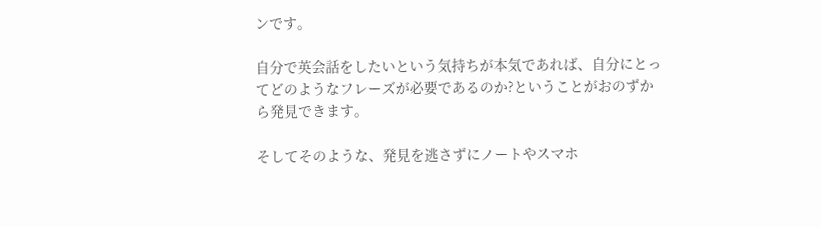ンです。

自分で英会話をしたいという気持ちが本気であれば、自分にとってどのようなフレーズが必要であるのか?ということがおのずから発見できます。

そしてそのような、発見を逃さずにノートやスマホ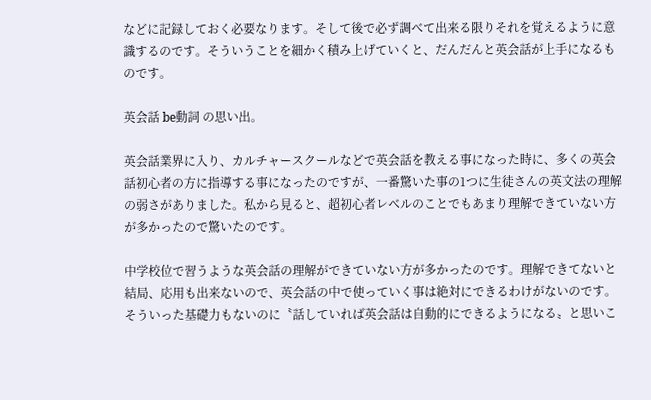などに記録しておく必要なります。そして後で必ず調べて出来る限りそれを覚えるように意識するのです。そういうことを細かく積み上げていくと、だんだんと英会話が上手になるものです。

英会話 be動詞 の思い出。

英会話業界に入り、カルチャースクールなどで英会話を教える事になった時に、多くの英会話初心者の方に指導する事になったのですが、一番驚いた事の1つに生徒さんの英文法の理解の弱さがありました。私から見ると、超初心者レベルのことでもあまり理解できていない方が多かったので驚いたのです。

中学校位で習うような英会話の理解ができていない方が多かったのです。理解できてないと結局、応用も出来ないので、英会話の中で使っていく事は絶対にできるわけがないのです。そういった基礎力もないのに〝話していれば英会話は自動的にできるようになる〟と思いこ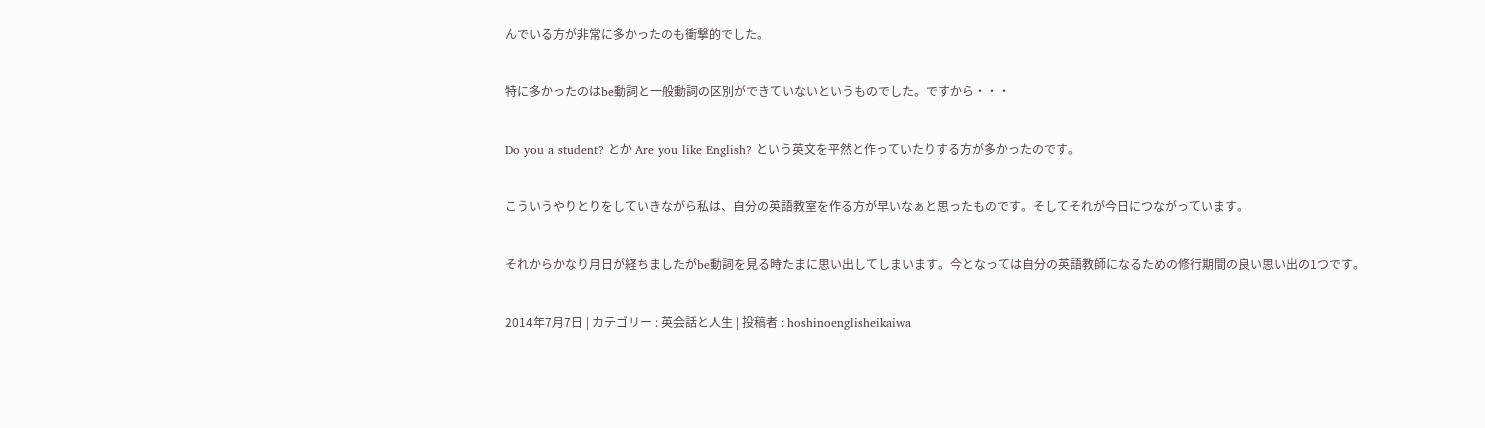んでいる方が非常に多かったのも衝撃的でした。

特に多かったのはbe動詞と一般動詞の区別ができていないというものでした。ですから・・・

Do you a student? とか Are you like English? という英文を平然と作っていたりする方が多かったのです。

こういうやりとりをしていきながら私は、自分の英語教室を作る方が早いなぁと思ったものです。そしてそれが今日につながっています。

それからかなり月日が経ちましたがbe動詞を見る時たまに思い出してしまいます。今となっては自分の英語教師になるための修行期間の良い思い出の1つです。

2014年7月7日 | カテゴリー : 英会話と人生 | 投稿者 : hoshinoenglisheikaiwa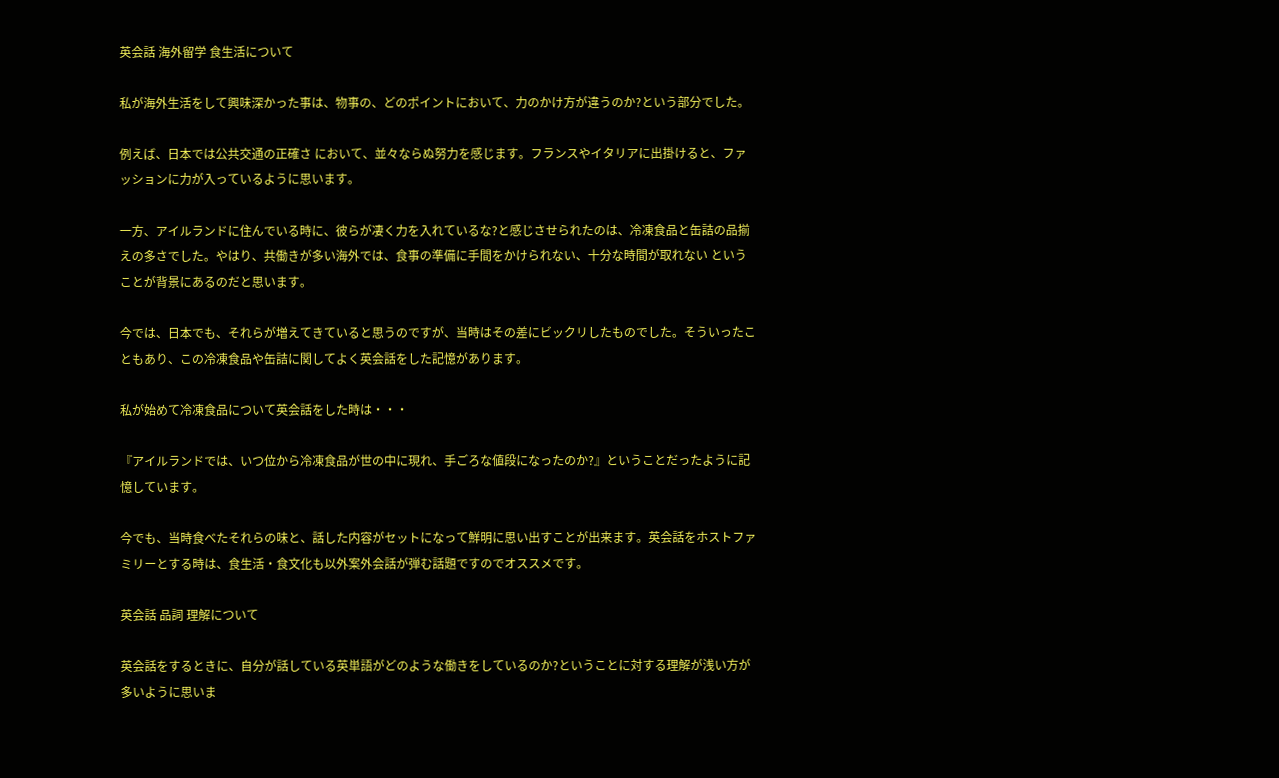英会話 海外留学 食生活について

私が海外生活をして興味深かった事は、物事の、どのポイントにおいて、力のかけ方が違うのか?という部分でした。

例えば、日本では公共交通の正確さ において、並々ならぬ努力を感じます。フランスやイタリアに出掛けると、ファッションに力が入っているように思います。

一方、アイルランドに住んでいる時に、彼らが凄く力を入れているな?と感じさせられたのは、冷凍食品と缶詰の品揃えの多さでした。やはり、共働きが多い海外では、食事の準備に手間をかけられない、十分な時間が取れない ということが背景にあるのだと思います。

今では、日本でも、それらが増えてきていると思うのですが、当時はその差にビックリしたものでした。そういったこともあり、この冷凍食品や缶詰に関してよく英会話をした記憶があります。

私が始めて冷凍食品について英会話をした時は・・・

『アイルランドでは、いつ位から冷凍食品が世の中に現れ、手ごろな値段になったのか?』ということだったように記憶しています。

今でも、当時食べたそれらの味と、話した内容がセットになって鮮明に思い出すことが出来ます。英会話をホストファミリーとする時は、食生活・食文化も以外案外会話が弾む話題ですのでオススメです。

英会話 品詞 理解について

英会話をするときに、自分が話している英単語がどのような働きをしているのか?ということに対する理解が浅い方が多いように思いま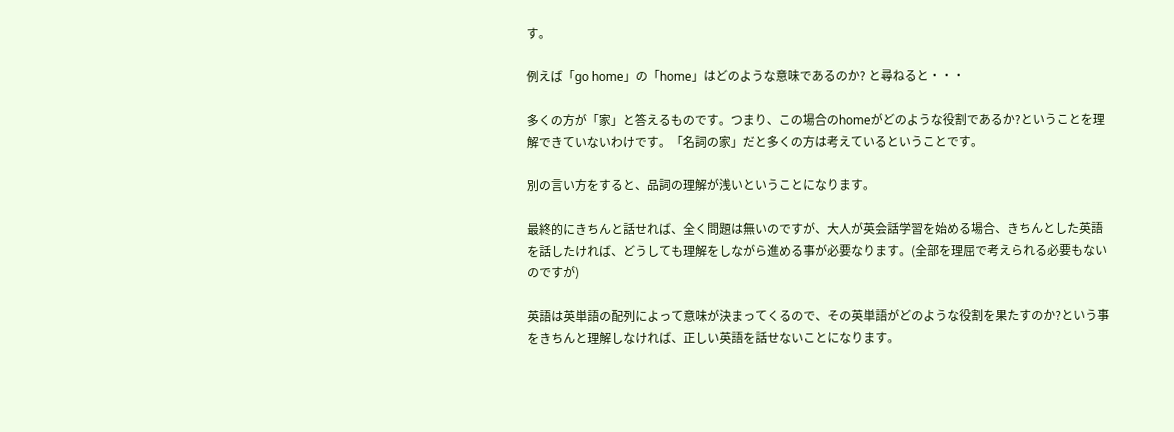す。

例えば「go home」の「home」はどのような意味であるのか? と尋ねると・・・

多くの方が「家」と答えるものです。つまり、この場合のhomeがどのような役割であるか?ということを理解できていないわけです。「名詞の家」だと多くの方は考えているということです。

別の言い方をすると、品詞の理解が浅いということになります。

最終的にきちんと話せれば、全く問題は無いのですが、大人が英会話学習を始める場合、きちんとした英語を話したければ、どうしても理解をしながら進める事が必要なります。(全部を理屈で考えられる必要もないのですが)

英語は英単語の配列によって意味が決まってくるので、その英単語がどのような役割を果たすのか?という事をきちんと理解しなければ、正しい英語を話せないことになります。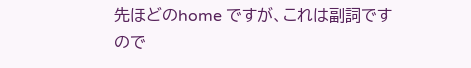先ほどのhome ですが、これは副詞ですので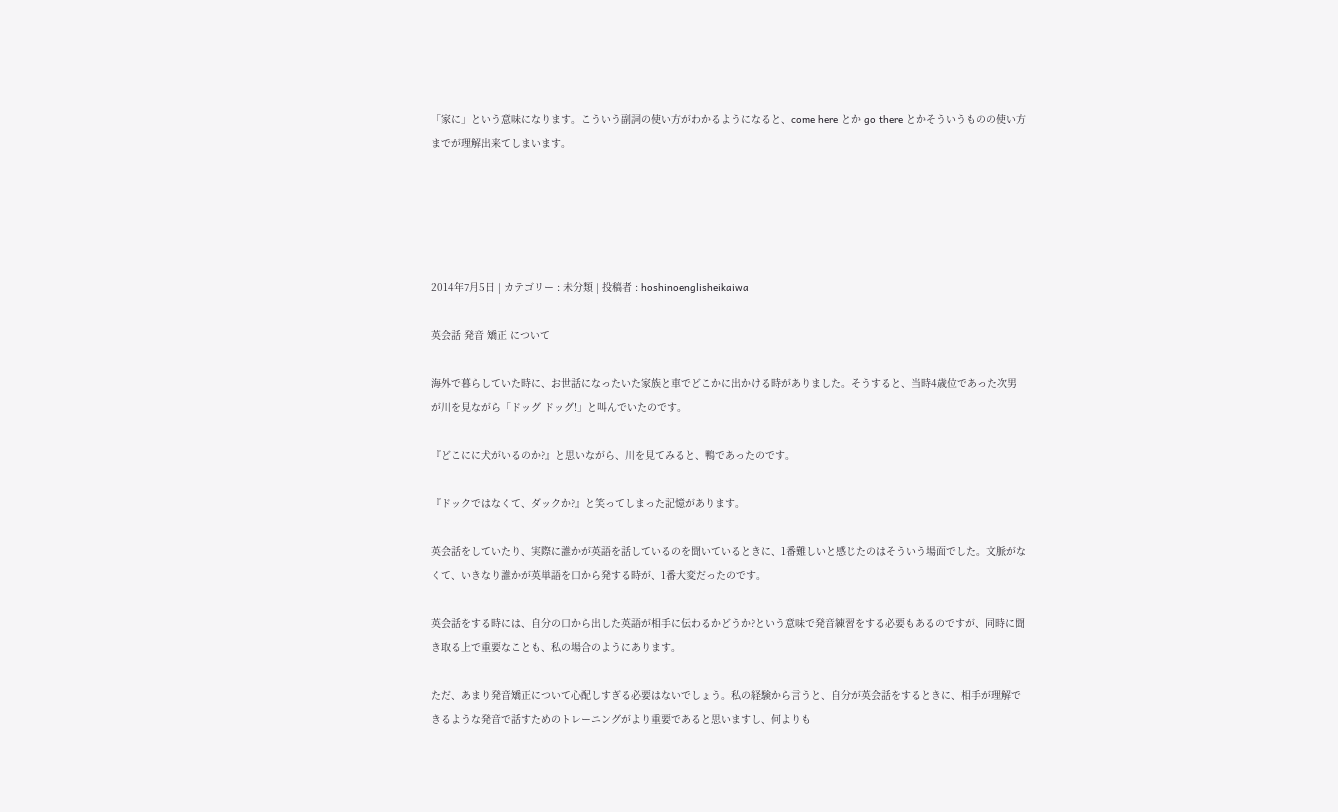「家に」という意味になります。こういう副詞の使い方がわかるようになると、come here とか go there とかそういうものの使い方までが理解出来てしまいます。





2014年7月5日 | カテゴリー : 未分類 | 投稿者 : hoshinoenglisheikaiwa

英会話 発音 矯正 について

海外で暮らしていた時に、お世話になったいた家族と車でどこかに出かける時がありました。そうすると、当時4歳位であった次男が川を見ながら「ドッグ ドッグ!」と叫んでいたのです。

『どこにに犬がいるのか?』と思いながら、川を見てみると、鴨であったのです。

『ドックではなくて、ダックか?』と笑ってしまった記憶があります。

英会話をしていたり、実際に誰かが英語を話しているのを聞いているときに、1番難しいと感じたのはそういう場面でした。文脈がなくて、いきなり誰かが英単語を口から発する時が、1番大変だったのです。

英会話をする時には、自分の口から出した英語が相手に伝わるかどうか?という意味で発音練習をする必要もあるのですが、同時に聞き取る上で重要なことも、私の場合のようにあります。

ただ、あまり発音矯正について心配しすぎる必要はないでしょう。私の経験から言うと、自分が英会話をするときに、相手が理解できるような発音で話すためのトレーニングがより重要であると思いますし、何よりも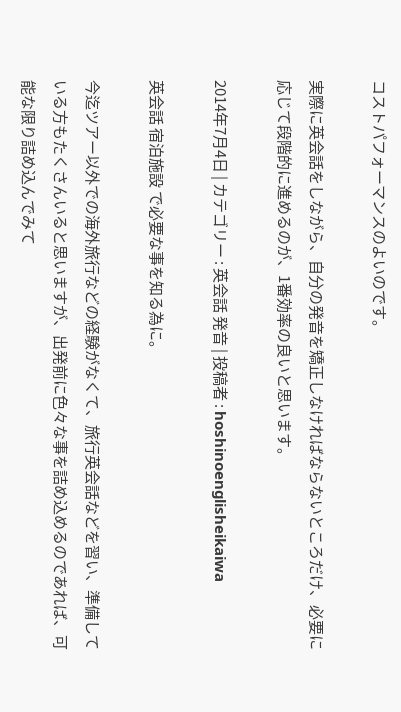コストパフォーマンスのよいのです。

実際に英会話をしながら、自分の発音を矯正しなければならないところだけ、必要に応じて段階的に進めるのが、1番効率の良いと思います。

2014年7月4日 | カテゴリー : 英会話 発音 | 投稿者 : hoshinoenglisheikaiwa

英会話 宿泊施設 で必要な事を知る為に。

今迄ツアー以外での海外旅行などの経験がなくて、旅行英会話などを習い、準備している方もたくさんいると思いますが、出発前に色々な事を詰め込めるのであれば、可能な限り詰め込んでみて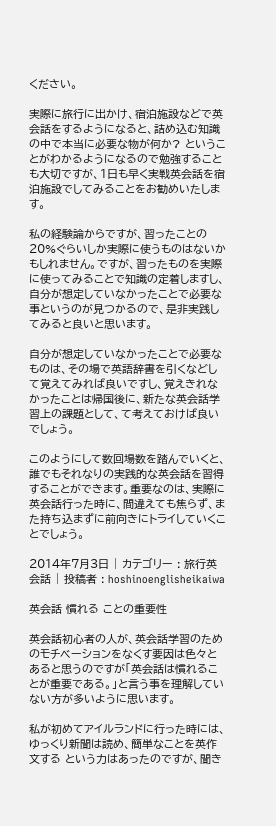ください。

実際に旅行に出かけ、宿泊施設などで英会話をするようになると、詰め込む知識の中で本当に必要な物が何か? ということがわかるようになるので勉強することも大切ですが、1日も早く実戦英会話を宿泊施設でしてみることをお勧めいたします。

私の経験論からですが、習ったことの20%ぐらいしか実際に使うものはないかもしれません。ですが、習ったものを実際に使ってみることで知識の定着しますし、自分が想定していなかったことで必要な事というのが見つかるので、是非実践してみると良いと思います。

自分が想定していなかったことで必要なものは、その場で英語辞書を引くなどして覚えてみれば良いですし、覚えきれなかったことは帰国後に、新たな英会話学習上の課題として、て考えておけば良いでしょう。

このようにして数回場数を踏んでいくと、誰でもそれなりの実践的な英会話を習得することができます。重要なのは、実際に英会話行った時に、間違えても焦らず、また持ち込まずに前向きにトライしていくことでしょう。

2014年7月3日 | カテゴリー : 旅行英会話 | 投稿者 : hoshinoenglisheikaiwa

英会話 慣れる ことの重要性

英会話初心者の人が、英会話学習のためのモチベーションをなくす要因は色々とあると思うのですが「英会話は慣れることが重要である。」と言う事を理解していない方が多いように思います。

私が初めてアイルランドに行った時には、ゆっくり新聞は読め、簡単なことを英作文する という力はあったのですが、聞き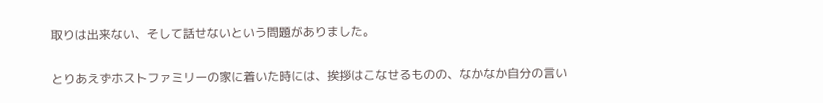取りは出来ない、そして話せないという問題がありました。

とりあえずホストファミリーの家に着いた時には、挨拶はこなせるものの、なかなか自分の言い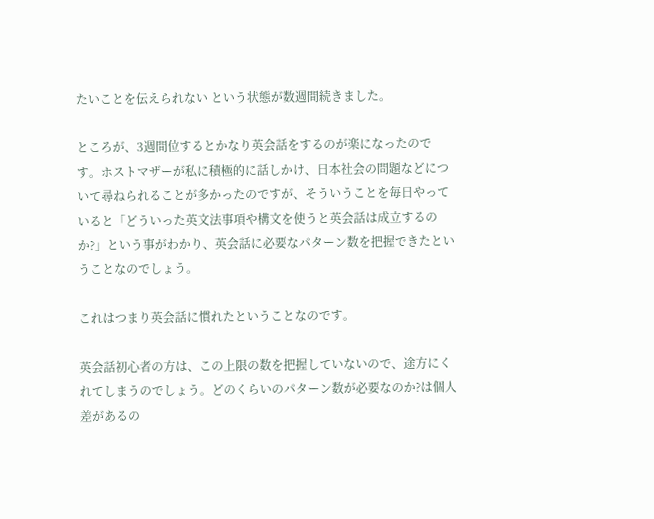たいことを伝えられない という状態が数週間続きました。

ところが、3週間位するとかなり英会話をするのが楽になったのです。ホストマザーが私に積極的に話しかけ、日本社会の問題などについて尋ねられることが多かったのですが、そういうことを毎日やっていると「どういった英文法事項や構文を使うと英会話は成立するのか?」という事がわかり、英会話に必要なパターン数を把握できたということなのでしょう。

これはつまり英会話に慣れたということなのです。

英会話初心者の方は、この上限の数を把握していないので、途方にくれてしまうのでしょう。どのくらいのパターン数が必要なのか?は個人差があるの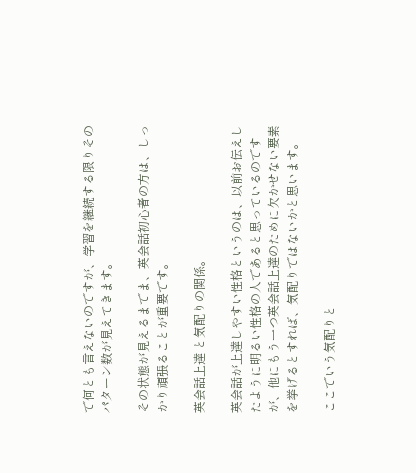で何とも言えないのですが、学習を継続する限りそのパターン数が見えてきます。

その状態が見えるまでま、英会話初心者の方は、しっかり頑張ることが重要です。

英会話上達 と気配りの関係。

英会話が上達しやすい性格というのは、以前お伝えしたように明るい性格の人であると思っているのですが、他にもう一つ英会話上達のために欠かせない要素を挙げるとすれば、気配りではないかと思います。

ここでいう気配りと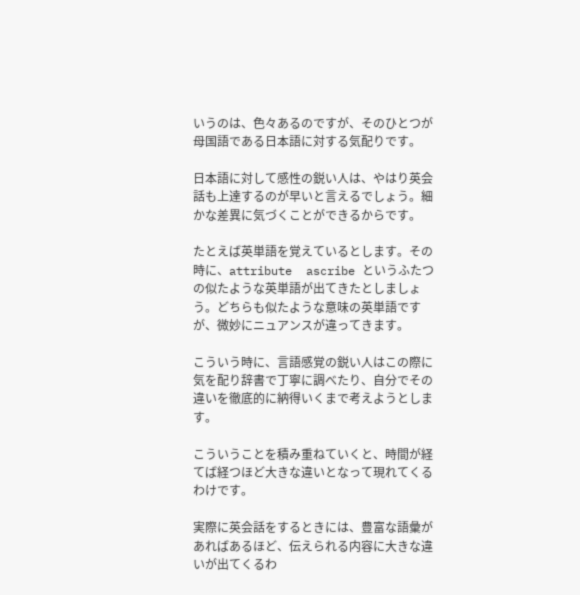いうのは、色々あるのですが、そのひとつが母国語である日本語に対する気配りです。

日本語に対して感性の鋭い人は、やはり英会話も上達するのが早いと言えるでしょう。細かな差異に気づくことができるからです。

たとえば英単語を覚えているとします。その時に、attribute  ascribe というふたつの似たような英単語が出てきたとしましょう。どちらも似たような意味の英単語ですが、微妙にニュアンスが違ってきます。

こういう時に、言語感覚の鋭い人はこの際に気を配り辞書で丁寧に調べたり、自分でその違いを徹底的に納得いくまで考えようとします。

こういうことを積み重ねていくと、時間が経てば経つほど大きな違いとなって現れてくるわけです。

実際に英会話をするときには、豊富な語彙があればあるほど、伝えられる内容に大きな違いが出てくるわ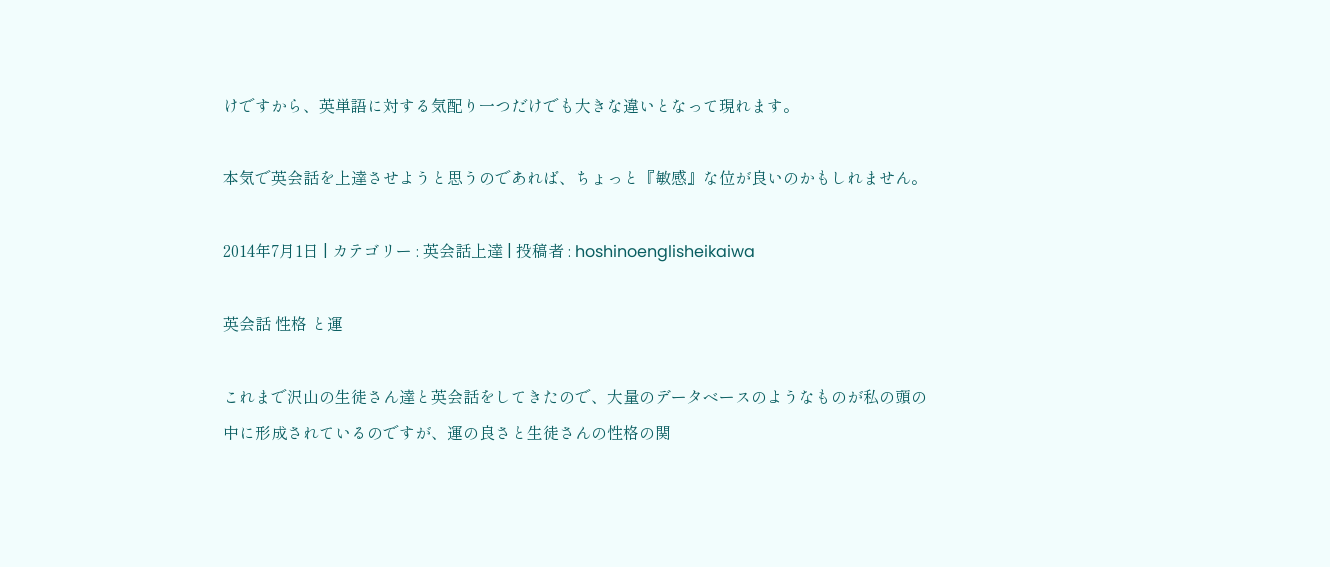けですから、英単語に対する気配り一つだけでも大きな違いとなって現れます。

本気で英会話を上達させようと思うのであれば、ちょっと『敏感』な位が良いのかもしれません。

2014年7月1日 | カテゴリー : 英会話上達 | 投稿者 : hoshinoenglisheikaiwa

英会話 性格 と運

これまで沢山の生徒さん達と英会話をしてきたので、大量のデータベースのようなものが私の頭の中に形成されているのですが、運の良さと生徒さんの性格の関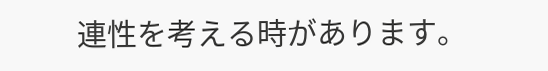連性を考える時があります。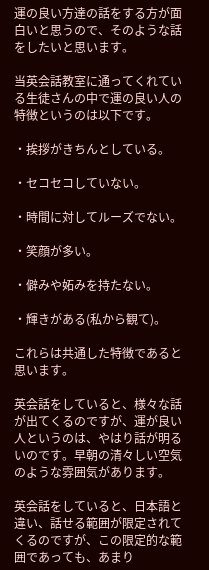運の良い方達の話をする方が面白いと思うので、そのような話をしたいと思います。

当英会話教室に通ってくれている生徒さんの中で運の良い人の特徴というのは以下です。

・挨拶がきちんとしている。

・セコセコしていない。

・時間に対してルーズでない。

・笑顔が多い。

・僻みや妬みを持たない。

・輝きがある(私から観て)。

これらは共通した特徴であると思います。

英会話をしていると、様々な話が出てくるのですが、運が良い人というのは、やはり話が明るいのです。早朝の清々しい空気のような雰囲気があります。

英会話をしていると、日本語と違い、話せる範囲が限定されてくるのですが、この限定的な範囲であっても、あまり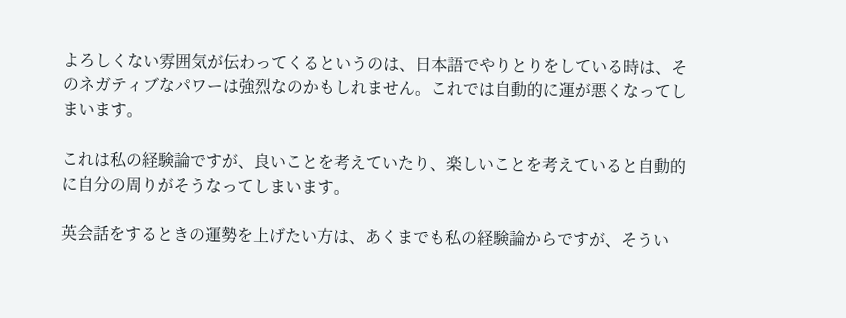よろしくない雰囲気が伝わってくるというのは、日本語でやりとりをしている時は、そのネガティブなパワーは強烈なのかもしれません。これでは自動的に運が悪くなってしまいます。

これは私の経験論ですが、良いことを考えていたり、楽しいことを考えていると自動的に自分の周りがそうなってしまいます。

英会話をするときの運勢を上げたい方は、あくまでも私の経験論からですが、そうい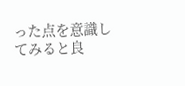った点を意識してみると良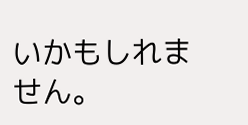いかもしれません。